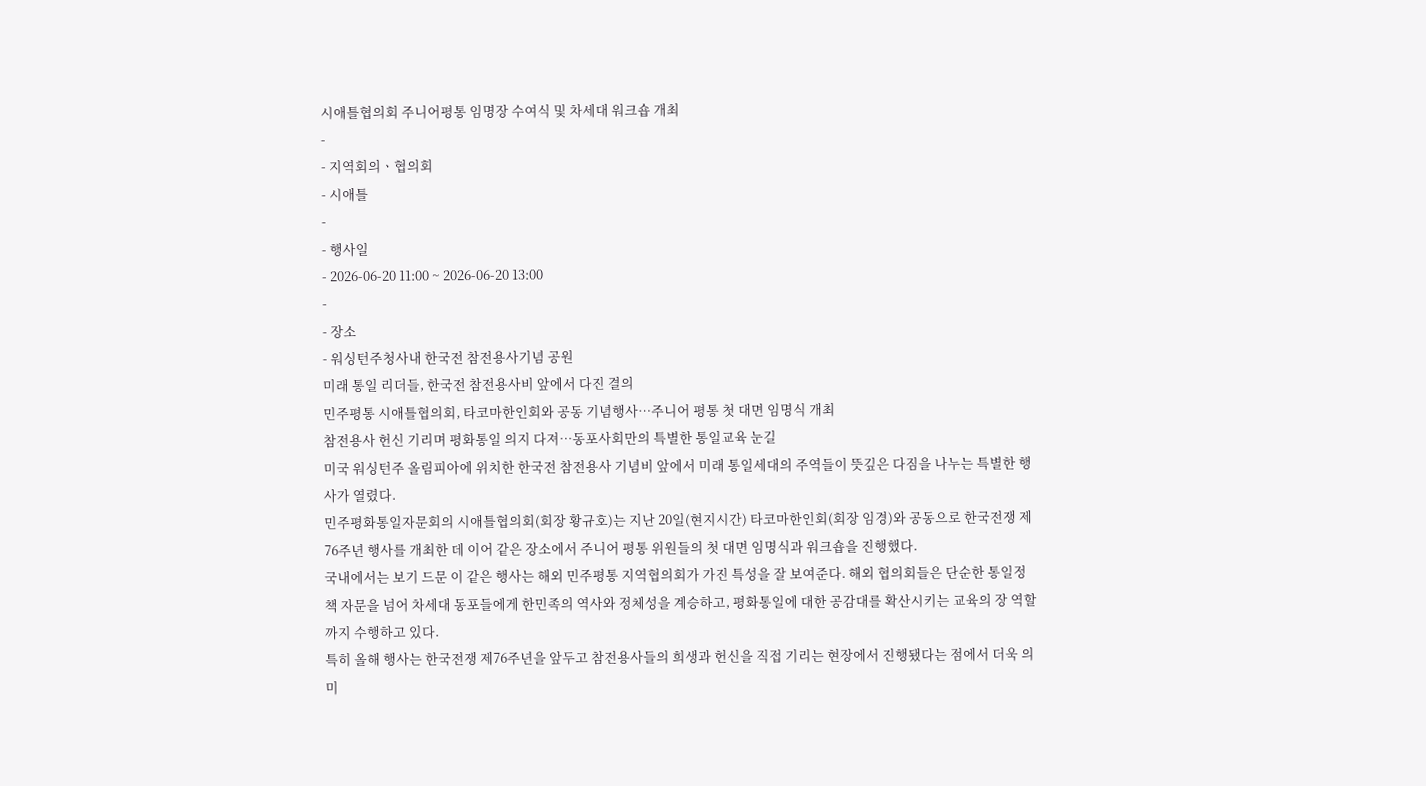시애틀협의회 주니어평통 임명장 수여식 및 차세대 워크숍 개최
-
- 지역회의ㆍ협의회
- 시애틀
-
- 행사일
- 2026-06-20 11:00 ~ 2026-06-20 13:00
-
- 장소
- 워싱턴주청사내 한국전 참전용사기념 공원
미래 통일 리더들, 한국전 참전용사비 앞에서 다진 결의
민주평통 시애틀협의회, 타코마한인회와 공동 기념행사…주니어 평통 첫 대면 임명식 개최
참전용사 헌신 기리며 평화통일 의지 다져…동포사회만의 특별한 통일교육 눈길
미국 워싱턴주 올림피아에 위치한 한국전 참전용사 기념비 앞에서 미래 통일세대의 주역들이 뜻깊은 다짐을 나누는 특별한 행사가 열렸다.
민주평화통일자문회의 시애틀협의회(회장 황규호)는 지난 20일(현지시간) 타코마한인회(회장 임경)와 공동으로 한국전쟁 제76주년 행사를 개최한 데 이어 같은 장소에서 주니어 평통 위원들의 첫 대면 임명식과 워크숍을 진행했다.
국내에서는 보기 드문 이 같은 행사는 해외 민주평통 지역협의회가 가진 특성을 잘 보여준다. 해외 협의회들은 단순한 통일정책 자문을 넘어 차세대 동포들에게 한민족의 역사와 정체성을 계승하고, 평화통일에 대한 공감대를 확산시키는 교육의 장 역할까지 수행하고 있다.
특히 올해 행사는 한국전쟁 제76주년을 앞두고 참전용사들의 희생과 헌신을 직접 기리는 현장에서 진행됐다는 점에서 더욱 의미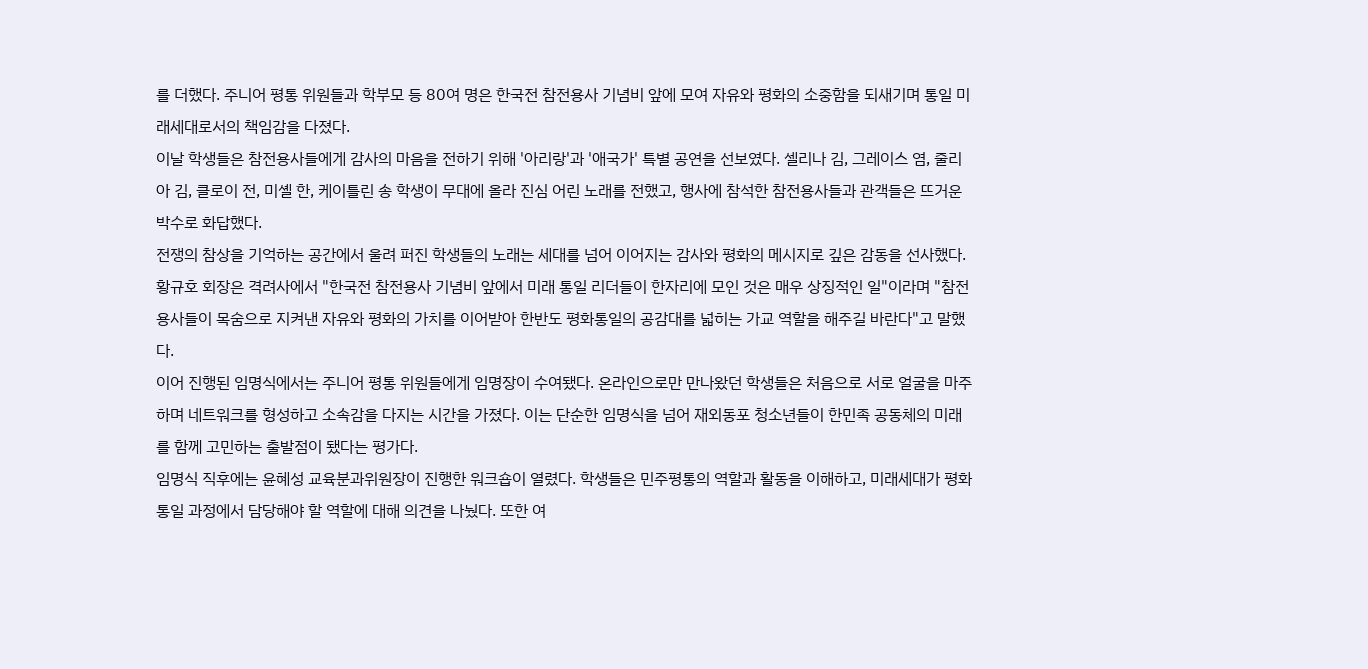를 더했다. 주니어 평통 위원들과 학부모 등 80여 명은 한국전 참전용사 기념비 앞에 모여 자유와 평화의 소중함을 되새기며 통일 미래세대로서의 책임감을 다졌다.
이날 학생들은 참전용사들에게 감사의 마음을 전하기 위해 '아리랑'과 '애국가' 특별 공연을 선보였다. 셀리나 김, 그레이스 염, 줄리아 김, 클로이 전, 미셸 한, 케이틀린 송 학생이 무대에 올라 진심 어린 노래를 전했고, 행사에 참석한 참전용사들과 관객들은 뜨거운 박수로 화답했다.
전쟁의 참상을 기억하는 공간에서 울려 퍼진 학생들의 노래는 세대를 넘어 이어지는 감사와 평화의 메시지로 깊은 감동을 선사했다.
황규호 회장은 격려사에서 "한국전 참전용사 기념비 앞에서 미래 통일 리더들이 한자리에 모인 것은 매우 상징적인 일"이라며 "참전용사들이 목숨으로 지켜낸 자유와 평화의 가치를 이어받아 한반도 평화통일의 공감대를 넓히는 가교 역할을 해주길 바란다"고 말했다.
이어 진행된 임명식에서는 주니어 평통 위원들에게 임명장이 수여됐다. 온라인으로만 만나왔던 학생들은 처음으로 서로 얼굴을 마주하며 네트워크를 형성하고 소속감을 다지는 시간을 가졌다. 이는 단순한 임명식을 넘어 재외동포 청소년들이 한민족 공동체의 미래를 함께 고민하는 출발점이 됐다는 평가다.
임명식 직후에는 윤혜성 교육분과위원장이 진행한 워크숍이 열렸다. 학생들은 민주평통의 역할과 활동을 이해하고, 미래세대가 평화통일 과정에서 담당해야 할 역할에 대해 의견을 나눴다. 또한 여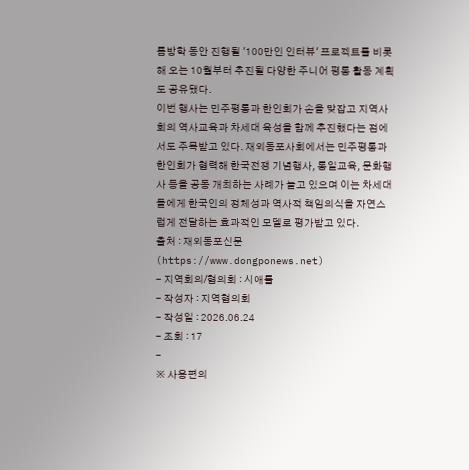름방학 동안 진행될 '100만인 인터뷰' 프로젝트를 비롯해 오는 10월부터 추진될 다양한 주니어 평통 활동 계획도 공유됐다.
이번 행사는 민주평통과 한인회가 손을 맞잡고 지역사회의 역사교육과 차세대 육성을 함께 추진했다는 점에서도 주목받고 있다. 재외동포사회에서는 민주평통과 한인회가 협력해 한국전쟁 기념행사, 통일교육, 문화행사 등을 공동 개최하는 사례가 늘고 있으며 이는 차세대들에게 한국인의 정체성과 역사적 책임의식을 자연스럽게 전달하는 효과적인 모델로 평가받고 있다.
출처 : 재외동포신문(https://www.dongponews.net)
- 지역회의/협의회 : 시애틀
- 작성자 : 지역협의회
- 작성일 : 2026.06.24
- 조회 : 17
-
※ 사용편의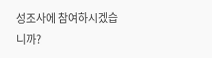성조사에 참여하시겠습니까?